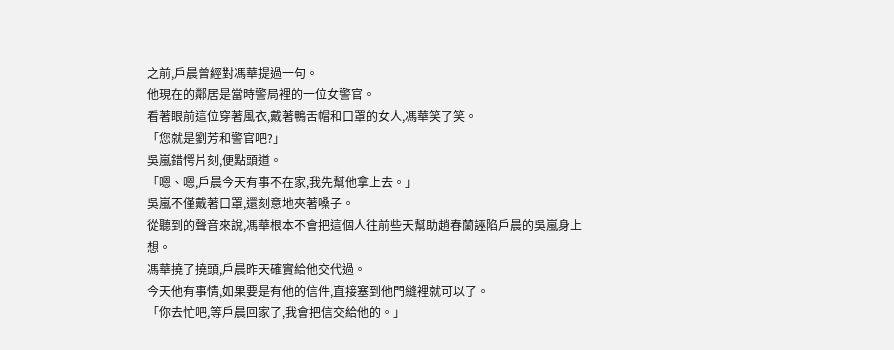之前,戶晨曾經對馮華提過一句。
他現在的鄰居是當時警局裡的一位女警官。
看著眼前這位穿著風衣,戴著鴨舌帽和口罩的女人,馮華笑了笑。
「您就是劉芳和警官吧?」
吳嵐錯愕片刻,便點頭道。
「嗯、嗯,戶晨今天有事不在家,我先幫他拿上去。」
吳嵐不僅戴著口罩,還刻意地夾著嗓子。
從聽到的聲音來說,馮華根本不會把這個人往前些天幫助趙春蘭誣陷戶晨的吳嵐身上想。
馮華撓了撓頭,戶晨昨天確實給他交代過。
今天他有事情,如果要是有他的信件,直接塞到他門縫裡就可以了。
「你去忙吧,等戶晨回家了,我會把信交給他的。」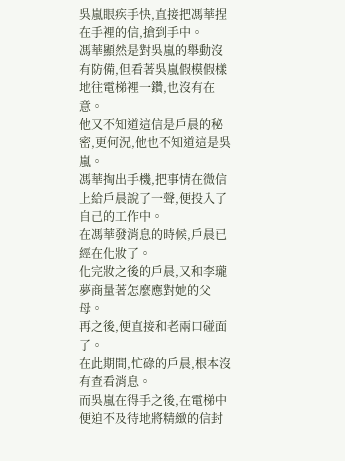吳嵐眼疾手快,直接把馮華捏在手裡的信,搶到手中。
馮華顯然是對吳嵐的舉動沒有防備,但看著吳嵐假模假樣地往電梯裡一鑽,也沒有在意。
他又不知道這信是戶晨的秘密,更何況,他也不知道這是吳嵐。
馮華掏出手機,把事情在微信上給戶晨說了一聲,便投入了自己的工作中。
在馮華發消息的時候,戶晨已經在化妝了。
化完妝之後的戶晨,又和李瓏夢商量著怎麼應對她的父母。
再之後,便直接和老兩口碰面了。
在此期間,忙碌的戶晨,根本沒有查看消息。
而吳嵐在得手之後,在電梯中便迫不及待地將精緻的信封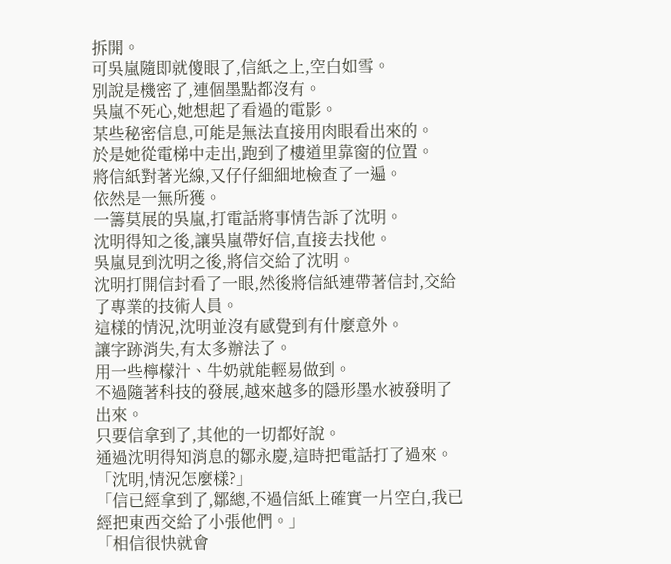拆開。
可吳嵐隨即就傻眼了,信紙之上,空白如雪。
別說是機密了,連個墨點都沒有。
吳嵐不死心,她想起了看過的電影。
某些秘密信息,可能是無法直接用肉眼看出來的。
於是她從電梯中走出,跑到了樓道里靠窗的位置。
將信紙對著光線,又仔仔細細地檢查了一遍。
依然是一無所獲。
一籌莫展的吳嵐,打電話將事情告訴了沈明。
沈明得知之後,讓吳嵐帶好信,直接去找他。
吳嵐見到沈明之後,將信交給了沈明。
沈明打開信封看了一眼,然後將信紙連帶著信封,交給了專業的技術人員。
這樣的情況,沈明並沒有感覺到有什麼意外。
讓字跡消失,有太多辦法了。
用一些檸檬汁、牛奶就能輕易做到。
不過隨著科技的發展,越來越多的隱形墨水被發明了出來。
只要信拿到了,其他的一切都好說。
通過沈明得知消息的鄒永慶,這時把電話打了過來。
「沈明,情況怎麼樣?」
「信已經拿到了,鄒總,不過信紙上確實一片空白,我已經把東西交給了小張他們。」
「相信很快就會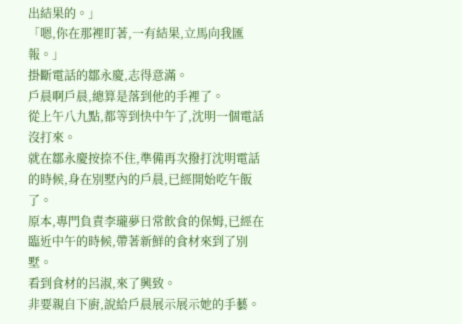出結果的。」
「嗯,你在那裡盯著,一有結果,立馬向我匯報。」
掛斷電話的鄒永慶,志得意滿。
戶晨啊戶晨,總算是落到他的手裡了。
從上午八九點,都等到快中午了,沈明一個電話沒打來。
就在鄒永慶按捺不住,準備再次撥打沈明電話的時候,身在別墅內的戶晨,已經開始吃午飯了。
原本,專門負責李瓏夢日常飲食的保姆,已經在臨近中午的時候,帶著新鮮的食材來到了別墅。
看到食材的呂淑,來了興致。
非要親自下廚,說給戶晨展示展示她的手藝。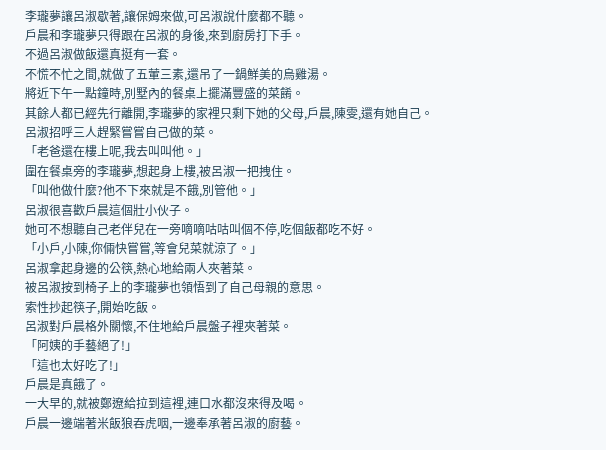李瓏夢讓呂淑歇著,讓保姆來做,可呂淑說什麼都不聽。
戶晨和李瓏夢只得跟在呂淑的身後,來到廚房打下手。
不過呂淑做飯還真挺有一套。
不慌不忙之間,就做了五葷三素,還吊了一鍋鮮美的烏雞湯。
將近下午一點鐘時,別墅內的餐桌上擺滿豐盛的菜餚。
其餘人都已經先行離開,李瓏夢的家裡只剩下她的父母,戶晨,陳雯,還有她自己。
呂淑招呼三人趕緊嘗嘗自己做的菜。
「老爸還在樓上呢,我去叫叫他。」
圍在餐桌旁的李瓏夢,想起身上樓,被呂淑一把拽住。
「叫他做什麼?他不下來就是不餓,別管他。」
呂淑很喜歡戶晨這個壯小伙子。
她可不想聽自己老伴兒在一旁嘀嘀咕咕叫個不停,吃個飯都吃不好。
「小戶,小陳,你倆快嘗嘗,等會兒菜就涼了。」
呂淑拿起身邊的公筷,熱心地給兩人夾著菜。
被呂淑按到椅子上的李瓏夢也領悟到了自己母親的意思。
索性抄起筷子,開始吃飯。
呂淑對戶晨格外關懷,不住地給戶晨盤子裡夾著菜。
「阿姨的手藝絕了!」
「這也太好吃了!」
戶晨是真餓了。
一大早的,就被鄭遼給拉到這裡,連口水都沒來得及喝。
戶晨一邊端著米飯狼吞虎咽,一邊奉承著呂淑的廚藝。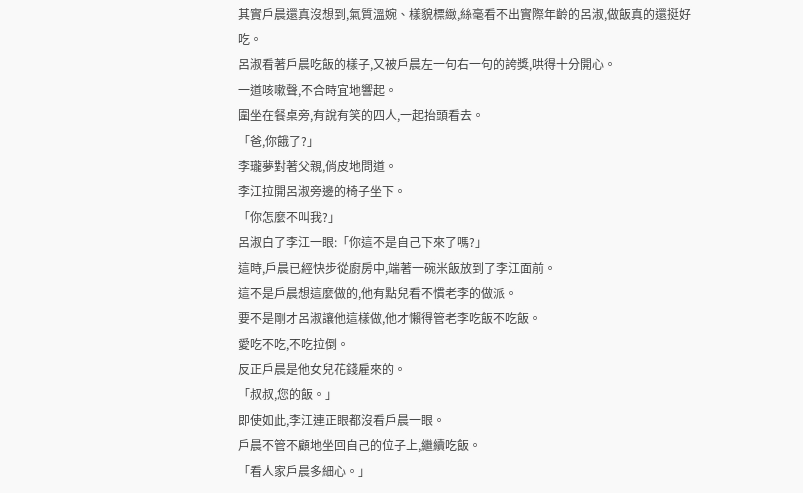其實戶晨還真沒想到,氣質溫婉、樣貌標緻,絲毫看不出實際年齡的呂淑,做飯真的還挺好吃。
呂淑看著戶晨吃飯的樣子,又被戶晨左一句右一句的誇獎,哄得十分開心。
一道咳嗽聲,不合時宜地響起。
圍坐在餐桌旁,有說有笑的四人,一起抬頭看去。
「爸,你餓了?」
李瓏夢對著父親,俏皮地問道。
李江拉開呂淑旁邊的椅子坐下。
「你怎麼不叫我?」
呂淑白了李江一眼:「你這不是自己下來了嗎?」
這時,戶晨已經快步從廚房中,端著一碗米飯放到了李江面前。
這不是戶晨想這麼做的,他有點兒看不慣老李的做派。
要不是剛才呂淑讓他這樣做,他才懶得管老李吃飯不吃飯。
愛吃不吃,不吃拉倒。
反正戶晨是他女兒花錢雇來的。
「叔叔,您的飯。」
即使如此,李江連正眼都沒看戶晨一眼。
戶晨不管不顧地坐回自己的位子上,繼續吃飯。
「看人家戶晨多細心。」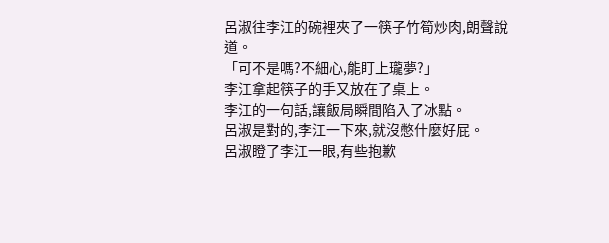呂淑往李江的碗裡夾了一筷子竹筍炒肉,朗聲說道。
「可不是嗎?不細心,能盯上瓏夢?」
李江拿起筷子的手又放在了桌上。
李江的一句話,讓飯局瞬間陷入了冰點。
呂淑是對的,李江一下來,就沒憋什麼好屁。
呂淑瞪了李江一眼,有些抱歉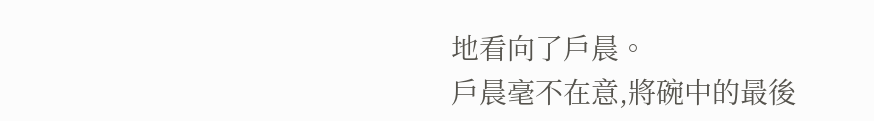地看向了戶晨。
戶晨毫不在意,將碗中的最後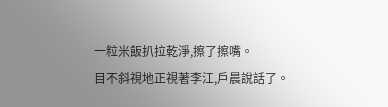一粒米飯扒拉乾淨,擦了擦嘴。
目不斜視地正視著李江,戶晨說話了。